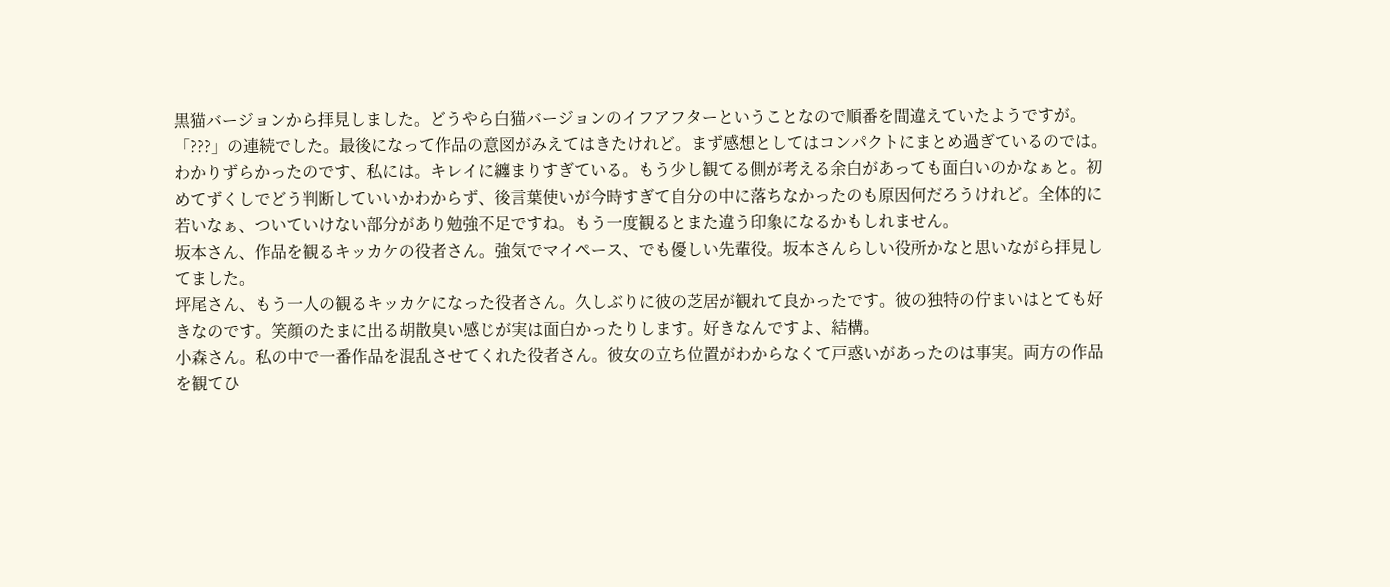黒猫バージョンから拝見しました。どうやら白猫バージョンのイフアフターということなので順番を間違えていたようですが。
「???」の連続でした。最後になって作品の意図がみえてはきたけれど。まず感想としてはコンパクトにまとめ過ぎているのでは。わかりずらかったのです、私には。キレイに纏まりすぎている。もう少し観てる側が考える余白があっても面白いのかなぁと。初めてずくしでどう判断していいかわからず、後言葉使いが今時すぎて自分の中に落ちなかったのも原因何だろうけれど。全体的に若いなぁ、ついていけない部分があり勉強不足ですね。もう一度観るとまた違う印象になるかもしれません。
坂本さん、作品を観るキッカケの役者さん。強気でマイペース、でも優しい先輩役。坂本さんらしい役所かなと思いながら拝見してました。
坪尾さん、もう一人の観るキッカケになった役者さん。久しぶりに彼の芝居が観れて良かったです。彼の独特の佇まいはとても好きなのです。笑顔のたまに出る胡散臭い感じが実は面白かったりします。好きなんですよ、結構。
小森さん。私の中で一番作品を混乱させてくれた役者さん。彼女の立ち位置がわからなくて戸惑いがあったのは事実。両方の作品を観てひ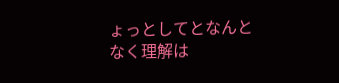ょっとしてとなんとなく理解は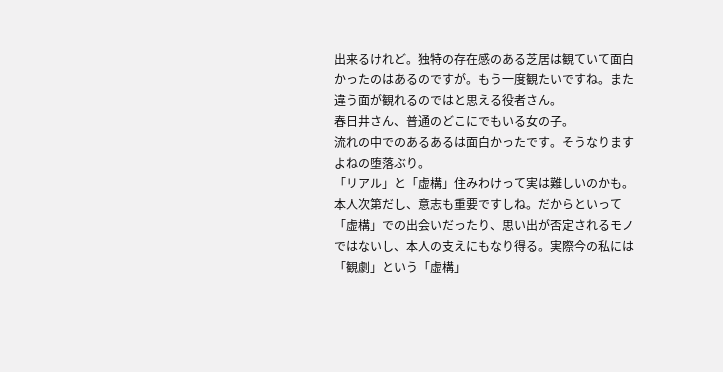出来るけれど。独特の存在感のある芝居は観ていて面白かったのはあるのですが。もう一度観たいですね。また違う面が観れるのではと思える役者さん。
春日井さん、普通のどこにでもいる女の子。
流れの中でのあるあるは面白かったです。そうなりますよねの堕落ぶり。
「リアル」と「虚構」住みわけって実は難しいのかも。本人次第だし、意志も重要ですしね。だからといって「虚構」での出会いだったり、思い出が否定されるモノではないし、本人の支えにもなり得る。実際今の私には「観劇」という「虚構」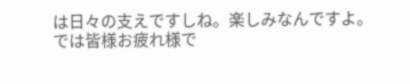は日々の支えですしね。楽しみなんですよ。
では皆様お疲れ様で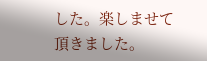した。楽しませて頂きました。